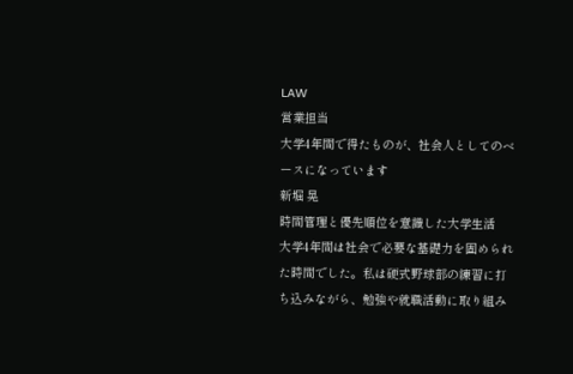LAW
営業担当
大学4年間で得たものが、社会人としてのベースになっています
新堀 晃
時間管理と優先順位を意識した大学生活
大学4年間は社会で必要な基礎力を固められた時間でした。私は硬式野球部の練習に打ち込みながら、勉強や就職活動に取り組み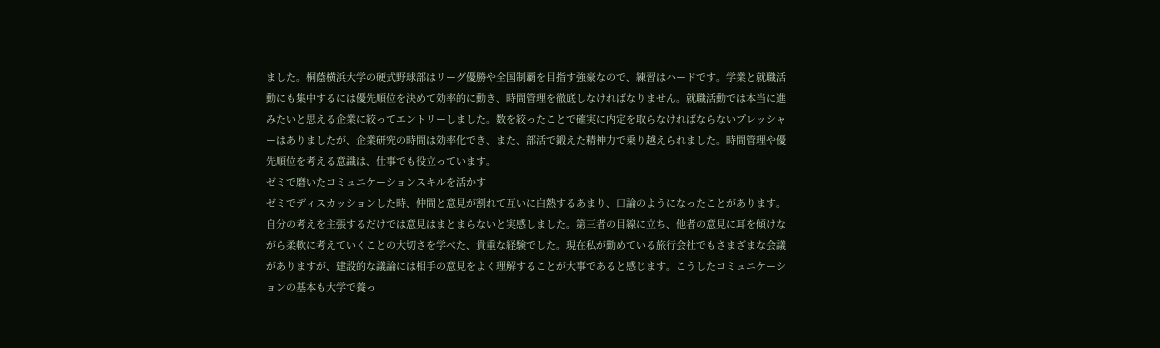ました。桐蔭横浜大学の硬式野球部はリーグ優勝や全国制覇を目指す強豪なので、練習はハードです。学業と就職活動にも集中するには優先順位を決めて効率的に動き、時間管理を徹底しなければなりません。就職活動では本当に進みたいと思える企業に絞ってエントリーしました。数を絞ったことで確実に内定を取らなければならないプレッシャーはありましたが、企業研究の時間は効率化でき、また、部活で鍛えた精神力で乗り越えられました。時間管理や優先順位を考える意識は、仕事でも役立っています。
ゼミで磨いたコミュニケーションスキルを活かす
ゼミでディスカッションした時、仲間と意見が割れて互いに白熱するあまり、口論のようになったことがあります。自分の考えを主張するだけでは意見はまとまらないと実感しました。第三者の目線に立ち、他者の意見に耳を傾けながら柔軟に考えていくことの大切さを学べた、貴重な経験でした。現在私が勤めている旅行会社でもさまざまな会議がありますが、建設的な議論には相手の意見をよく理解することが大事であると感じます。こうしたコミュニケーションの基本も大学で養っ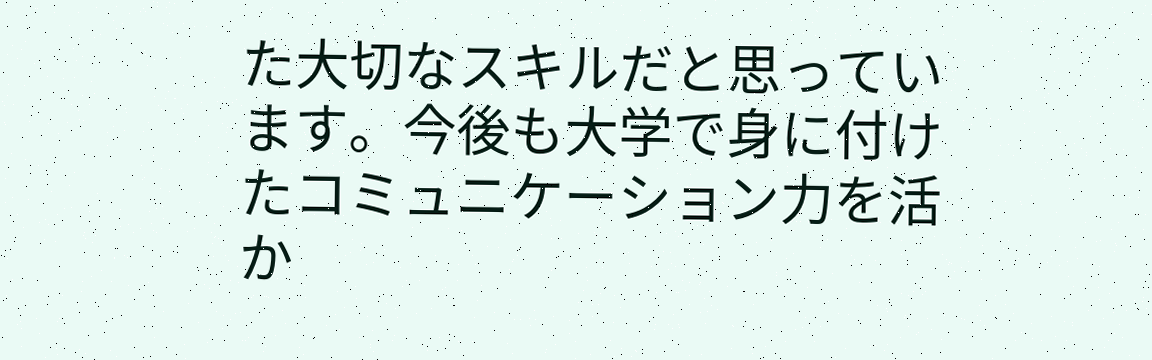た大切なスキルだと思っています。今後も大学で身に付けたコミュニケーション力を活か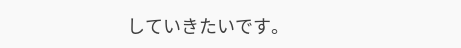していきたいです。